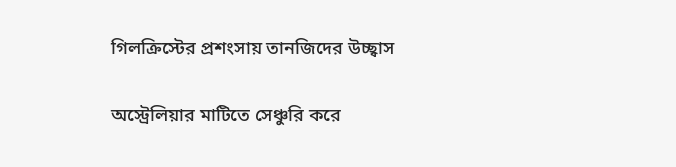গিলক্রিস্টের প্রশংসায় তানজিদের উচ্ছ্বাস

অস্ট্রেলিয়ার মাটিতে সেঞ্চুরি করে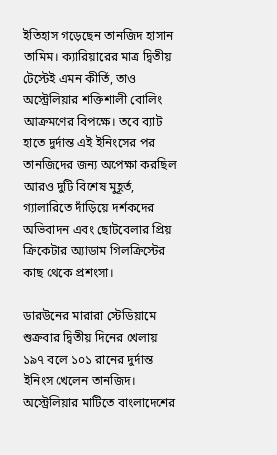ইতিহাস গড়েছেন তানজিদ হাসান তামিম। ক্যারিয়ারের মাত্র দ্বিতীয় টেস্টেই এমন কীর্তি, তাও অস্ট্রেলিয়ার শক্তিশালী বোলিং আক্রমণের বিপক্ষে। তবে ব্যাট হাতে দুর্দান্ত এই ইনিংসের পর তানজিদের জন্য অপেক্ষা করছিল আরও দুটি বিশেষ মুহূর্ত, গ্যালারিতে দাঁড়িয়ে দর্শকদের অভিবাদন এবং ছোটবেলার প্রিয় ক্রিকেটার অ্যাডাম গিলক্রিস্টের কাছ থেকে প্রশংসা।

ডারউনের মারারা স্টেডিয়ামে শুক্রবার দ্বিতীয় দিনের খেলায় ১৯৭ বলে ১০১ রানের দুর্দান্ত ইনিংস খেলেন তানজিদ। অস্ট্রেলিয়ার মাটিতে বাংলাদেশের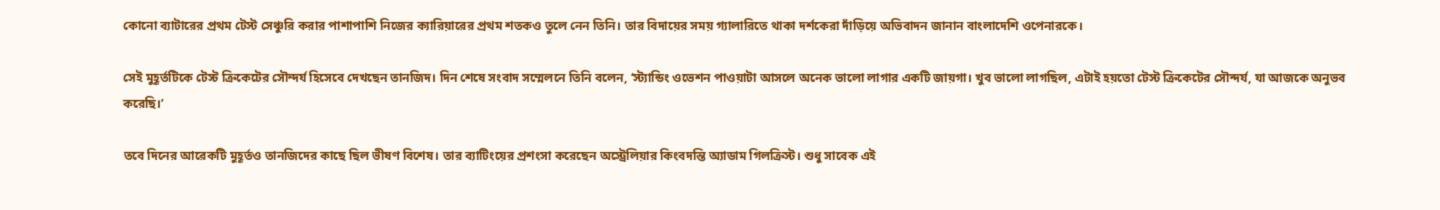কোনো ব্যাটারের প্রথম টেস্ট সেঞ্চুরি করার পাশাপাশি নিজের ক্যারিয়ারের প্রথম শতকও তুলে নেন তিনি। তার বিদায়ের সময় গ্যালারিতে থাকা দর্শকেরা দাঁড়িয়ে অভিবাদন জানান বাংলাদেশি ওপেনারকে।

সেই মুহূর্তটিকে টেস্ট ক্রিকেটের সৌন্দর্য হিসেবে দেখছেন তানজিদ। দিন শেষে সংবাদ সম্মেলনে তিনি বলেন, ‘স্ট্যান্ডিং ওভেশন পাওয়াটা আসলে অনেক ভালো লাগার একটি জায়গা। খুব ভালো লাগছিল, এটাই হয়তো টেস্ট ক্রিকেটের সৌন্দর্য, যা আজকে অনুভব করেছি।’

তবে দিনের আরেকটি মুহূর্তও তানজিদের কাছে ছিল ভীষণ বিশেষ। তার ব্যাটিংয়ের প্রশংসা করেছেন অস্ট্রেলিয়ার কিংবদন্তি অ্যাডাম গিলক্রিস্ট। শুধু সাবেক এই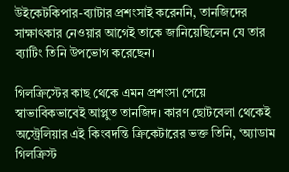উইকেটকিপার-ব্যাটার প্রশংসাই করেননি, তানজিদের সাক্ষাৎকার নেওয়ার আগেই তাকে জানিয়েছিলেন যে তার ব্যাটিং তিনি উপভোগ করেছেন।

গিলক্রিস্টের কাছ থেকে এমন প্রশংসা পেয়ে স্বাভাবিকভাবেই আপ্লুত তানজিদ। কারণ ছোটবেলা থেকেই অস্ট্রেলিয়ার এই কিংবদন্তি ক্রিকেটারের ভক্ত তিনি, ‘অ্যাডাম গিলক্রিস্ট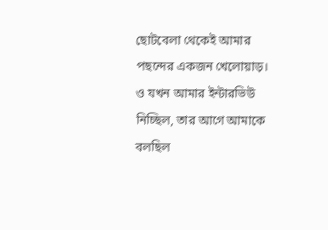ছোটবেলা থেকেই আমার পছন্দের একজন খেলোয়াড়। ও যখন আমার ইন্টারভিউ নিচ্ছিল, তার আগে আমাকে বলছিল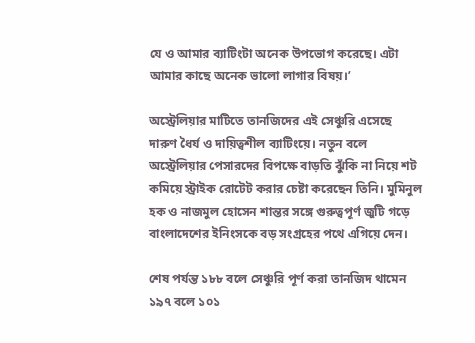যে ও আমার ব্যাটিংটা অনেক উপভোগ করেছে। এটা আমার কাছে অনেক ভালো লাগার বিষয়।’

অস্ট্রেলিয়ার মাটিতে তানজিদের এই সেঞ্চুরি এসেছে দারুণ ধৈর্য ও দায়িত্বশীল ব্যাটিংয়ে। নতুন বলে অস্ট্রেলিয়ার পেসারদের বিপক্ষে বাড়তি ঝুঁকি না নিয়ে শট কমিয়ে স্ট্রাইক রোটেট করার চেষ্টা করেছেন তিনি। মুমিনুল হক ও নাজমুল হোসেন শান্তর সঙ্গে গুরুত্বপূর্ণ জুটি গড়ে বাংলাদেশের ইনিংসকে বড় সংগ্রহের পথে এগিয়ে দেন।

শেষ পর্যন্ত ১৮৮ বলে সেঞ্চুরি পূর্ণ করা তানজিদ থামেন ১৯৭ বলে ১০১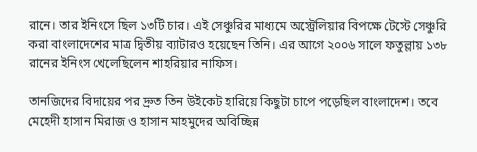রানে। তার ইনিংসে ছিল ১৩টি চার। এই সেঞ্চুরির মাধ্যমে অস্ট্রেলিয়ার বিপক্ষে টেস্টে সেঞ্চুরি করা বাংলাদেশের মাত্র দ্বিতীয় ব্যাটারও হয়েছেন তিনি। এর আগে ২০০৬ সালে ফতুল্লায় ১৩৮ রানের ইনিংস খেলেছিলেন শাহরিয়ার নাফিস।

তানজিদের বিদায়ের পর দ্রুত তিন উইকেট হারিয়ে কিছুটা চাপে পড়েছিল বাংলাদেশ। তবে মেহেদী হাসান মিরাজ ও হাসান মাহমুদের অবিচ্ছিন্ন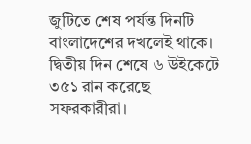জুটিতে শেষ পর্যন্ত দিনটি বাংলাদেশের দখলেই থাকে। দ্বিতীয় দিন শেষে ৬ উইকেটে ৩৫১ রান করেছে সফরকারীরা।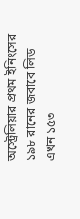অস্ট্রেলিয়ার প্রথম ইনিংসের ১৯৮ রানের জবাবে লিড এখন ১৫৩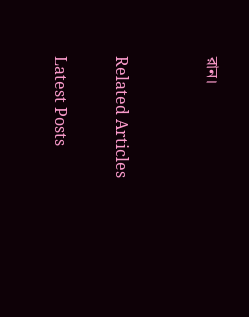রান।


Related Articles

Latest Posts